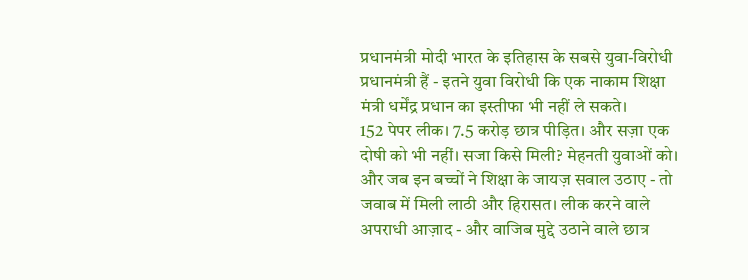प्रधानमंत्री मोदी भारत के इतिहास के सबसे युवा-विरोधी प्रधानमंत्री हैं - इतने युवा विरोधी कि एक नाकाम शिक्षा मंत्री धर्मेंद्र प्रधान का इस्तीफा भी नहीं ले सकते।
152 पेपर लीक। 7.5 करोड़ छात्र पीड़ित। और सज़ा एक दोषी को भी नहीं। सजा किसे मिली? मेहनती युवाओं को।
और जब इन बच्चों ने शिक्षा के जायज़ सवाल उठाए - तो जवाब में मिली लाठी और हिरासत। लीक करने वाले अपराधी आज़ाद - और वाजिब मुद्दे उठाने वाले छात्र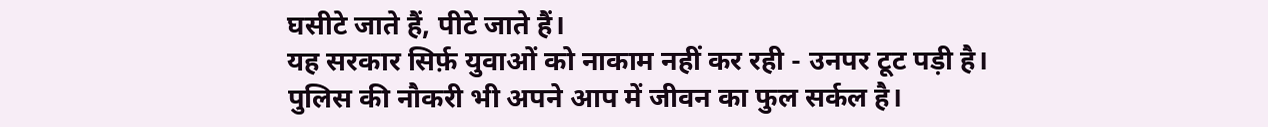घसीटे जाते हैं, पीटे जाते हैं।
यह सरकार सिर्फ़ युवाओं को नाकाम नहीं कर रही - उनपर टूट पड़ी है।
पुलिस की नौकरी भी अपने आप में जीवन का फुल सर्कल है।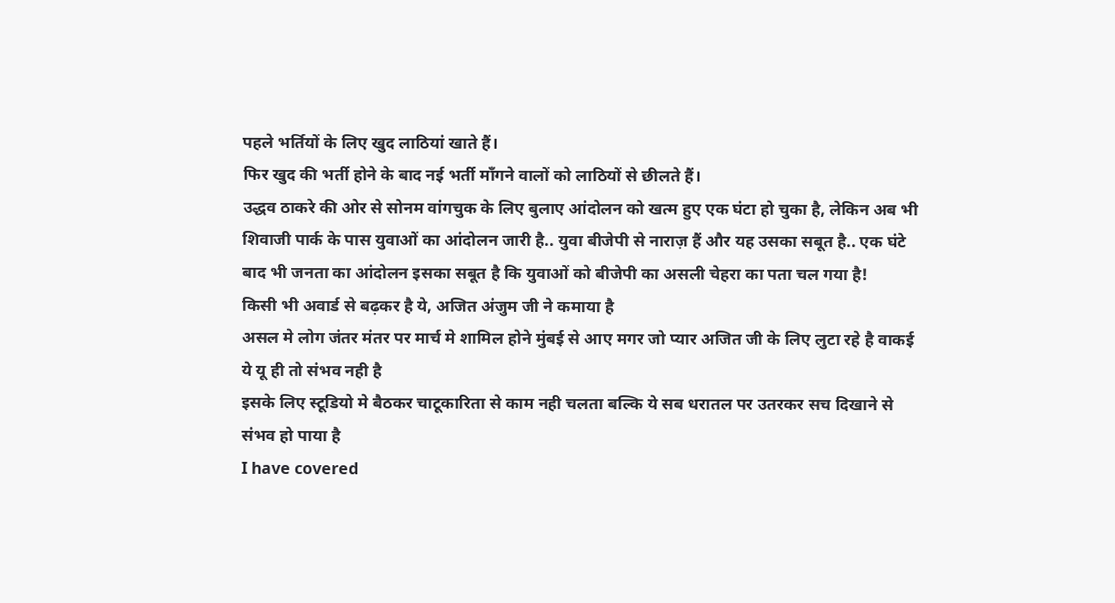पहले भर्तियों के लिए खुद लाठियां खाते हैं।
फिर खुद की भर्ती होने के बाद नई भर्ती माँगने वालों को लाठियों से छीलते हैं।
उद्धव ठाकरे की ओर से सोनम वांगचुक के लिए बुलाए आंदोलन को खत्म हुए एक घंटा हो चुका है, लेकिन अब भी शिवाजी पार्क के पास युवाओं का आंदोलन जारी है.. युवा बीजेपी से नाराज़ हैं और यह उसका सबूत है.. एक घंटे बाद भी जनता का आंदोलन इसका सबूत है कि युवाओं को बीजेपी का असली चेहरा का पता चल गया है!
किसी भी अवार्ड से बढ़कर है ये, अजित अंजुम जी ने कमाया है
असल मे लोग जंतर मंतर पर मार्च मे शामिल होने मुंबई से आए मगर जो प्यार अजित जी के लिए लुटा रहे है वाकई ये यू ही तो संभव नही है
इसके लिए स्टूडियो मे बैठकर चाटूकारिता से काम नही चलता बल्कि ये सब धरातल पर उतरकर सच दिखाने से संभव हो पाया है
I have covered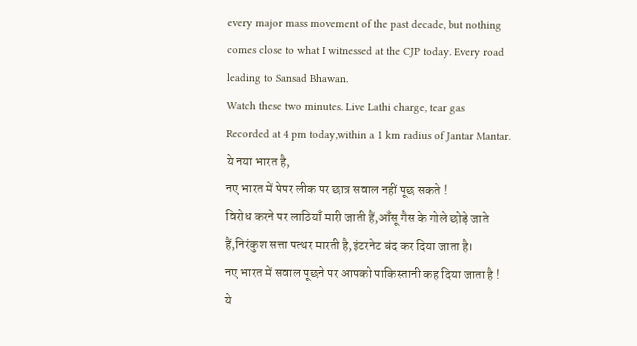every major mass movement of the past decade, but nothing comes close to what I witnessed at the CJP today. Every road leading to Sansad Bhawan.
Watch these two minutes. Live Lathi charge, tear gas
Recorded at 4 pm today,within a 1 km radius of Jantar Mantar.
ये नया भारत है,
नए भारत में पेपर लीक पर छात्र सवाल नहीं पूछ सकते !
विरोध करने पर लाठियाँ मारी जाती हैं,आँसू गैस के गोले छोड़े जाते हैं,निरंकुश सत्ता पत्थर मारती है,इंटरनेट बंद कर दिया जाता है।
नए भारत में सवाल पूछने पर आपको पाकिस्तानी कह दिया जाता है !
ये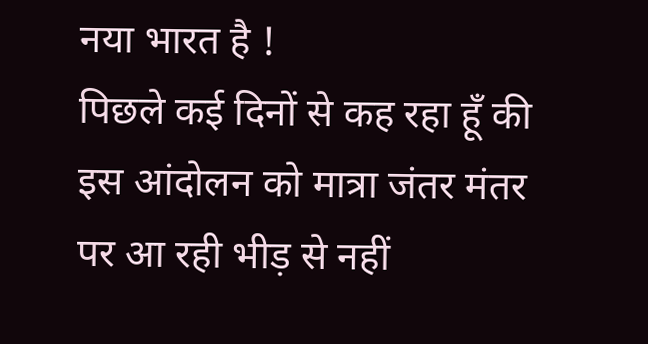नया भारत है !
पिछले कई दिनों से कह रहा हूँ की इस आंदोलन को मात्रा जंतर मंतर पर आ रही भीड़ से नहीं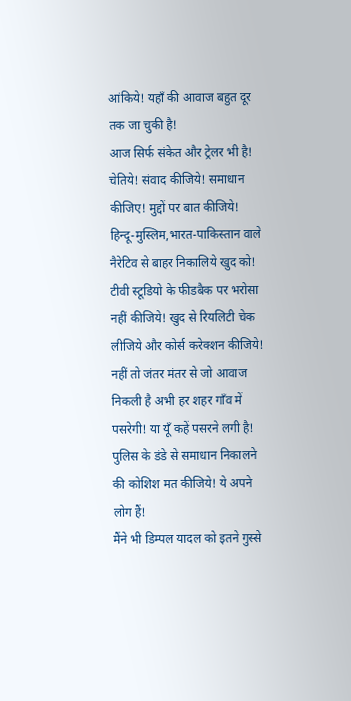आंकिये! यहाँ की आवाज बहुत दूर तक जा चुकी है!
आज सिर्फ संकेत और ट्रेलर भी है! चेतिये! संवाद कीजिये! समाधान कीजिए! मुद्दों पर बात कीजिये! हिन्दू-मुस्लिम,भारत-पाकिस्तान वाले नैरेटिव से बाहर निकालिये खुद को! टीवी स्टूडियो के फीडबैक पर भरोसा नहीं कीजिये! खुद से रियलिटी चेक लीजिये और कोर्स करेक्शन कीजिये!
नहीं तो जंतर मंतर से जो आवाज निकली है अभी हर शहर गाँव में पसरेगी! या यूँ कहें पसरने लगी है! पुलिस के डंडे से समाधान निकालने की कोशिश मत कीजिये! ये अपने लोग हैं!
मैंने भी डिम्पल यादल को इतने गुस्से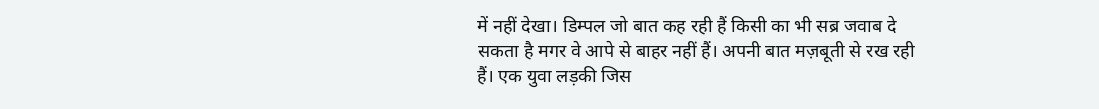में नहीं देखा। डिम्पल जो बात कह रही हैं किसी का भी सब्र जवाब दे सकता है मगर वे आपे से बाहर नहीं हैं। अपनी बात मज़बूती से रख रही हैं। एक युवा लड़की जिस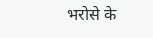भरोसे के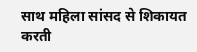साथ महिला सांसद से शिकायत करती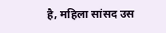है, महिला सांसद उस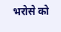भरोसे को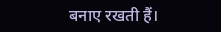बनाए रखती हैं।